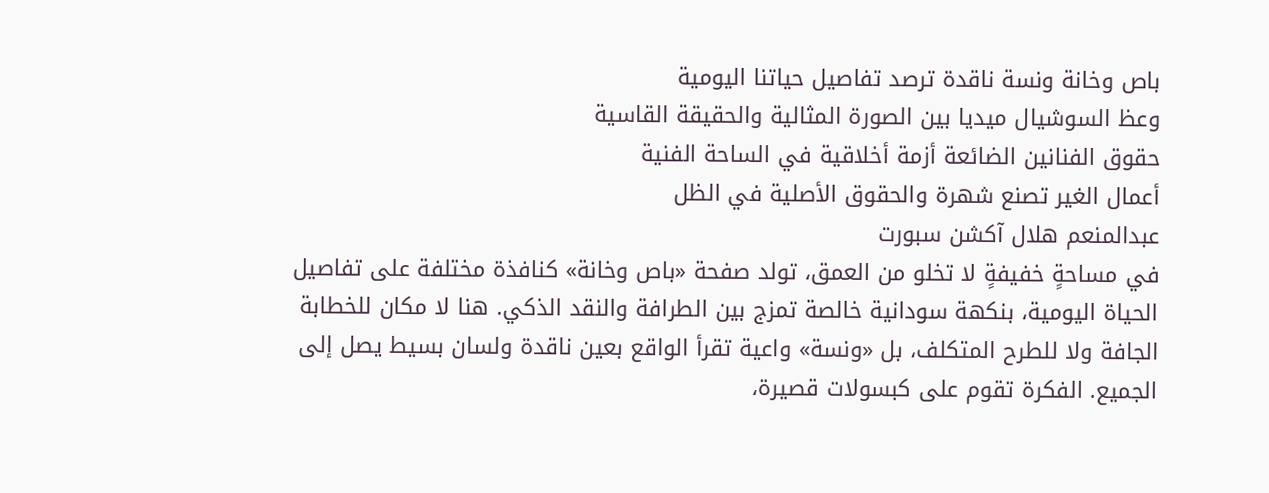باص وخانة ونسة ناقدة ترصد تفاصيل حياتنا اليومية
وعظ السوشيال ميديا بين الصورة المثالية والحقيقة القاسية
حقوق الفنانين الضائعة أزمة أخلاقية في الساحة الفنية
أعمال الغير تصنع شهرة والحقوق الأصلية في الظل
عبدالمنعم هلال آكشن سبورت
في مساحةٍ خفيفةٍ لا تخلو من العمق، تولد صفحة «باص وخانة» كنافذة مختلفة على تفاصيل الحياة اليومية، بنكهة سودانية خالصة تمزج بين الطرافة والنقد الذكي. هنا لا مكان للخطابة الجافة ولا للطرح المتكلف، بل «ونسة» واعية تقرأ الواقع بعين ناقدة ولسان بسيط يصل إلى الجميع. الفكرة تقوم على كبسولات قصيرة،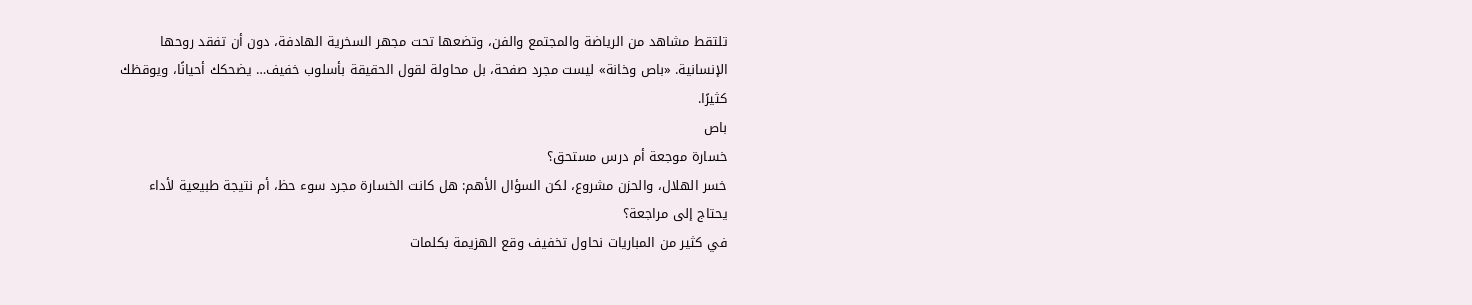تلتقط مشاهد من الرياضة والمجتمع والفن، وتضعها تحت مجهر السخرية الهادفة، دون أن تفقد روحها الإنسانية. «باص وخانة» ليست مجرد صفحة، بل محاولة لقول الحقيقة بأسلوب خفيف… يضحكك أحيانًا، ويوقظك كثيرًا.
باص
خسارة موجعة أم درس مستحق؟
خسر الهلال، والحزن مشروع، لكن السؤال الأهم: هل كانت الخسارة مجرد سوء حظ، أم نتيجة طبيعية لأداء يحتاج إلى مراجعة؟
في كثير من المباريات نحاول تخفيف وقع الهزيمة بكلمات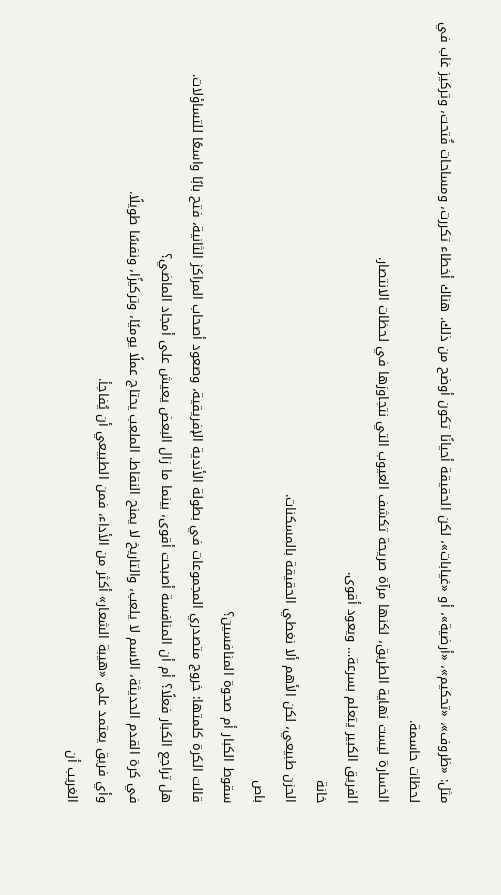مثل: «ظروف»، «تحكيم»، «أرضية»، أو «غيابات»، لكن الحقيقة أحيانًا تكون أوضح من ذلك. هناك أخطاء تكررت، ومساحات فُتحت، وتركيز غاب في لحظات حاسمة.
الخسارة ليست نهاية الطريق، لكنها مرآة صريحة تكشف العيوب التي نتجاوزها في لحظات الانتصار.
الفريق الكبير يتعلم بسرعة… ويعود أقوى.
خانة
الحزن طبيعي، لكن الأهم ألا نغطي الحقيقة بالمسكنات.
باص
سقوط الكبار أم صحوة المنافسين؟
قالت الكرة كلمتها: خروج متصدري المجموعات في بطولة الأندية الإفريقية، وصعود أصحاب المراكز الثانية، فتح بابًا واسعًا للتساؤلات.
هل تراجع الكبار فعلًا؟ أم أن المنافسة أصبحت أقوى، بينما ما زال البعض يعيش على أمجاد الماضي؟
في كرة القدم الحديثة، الاسم لا يلعب، والتاريخ لا يمنح النقاط. الملعب يحتاج عملًا يوميًا، وتركيزًا، ونفسًا طويلًا.
وأي فريق يعتمد على «هيبة الشعار» أكثر من الأداء، فمن الطبيعي أن يُفاجأ.
الغريب أن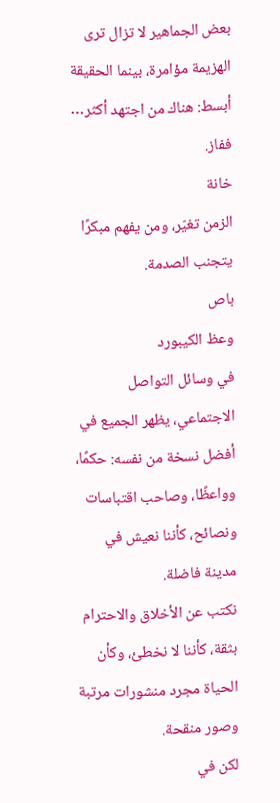بعض الجماهير لا تزال ترى الهزيمة مؤامرة، بينما الحقيقة أبسط: هناك من اجتهد أكثر… ففاز.
خانة
الزمن تغيّر، ومن يفهم مبكرًا يتجنب الصدمة.
باص
وعظ الكيبورد
في وسائل التواصل الاجتماعي، يظهر الجميع في أفضل نسخة من نفسه: حكمًا، وواعظًا، وصاحب اقتباسات ونصائح، كأننا نعيش في مدينة فاضلة.
نكتب عن الأخلاق والاحترام بثقة، كأننا لا نخطئ، وكأن الحياة مجرد منشورات مرتبة وصور منقحة.
لكن في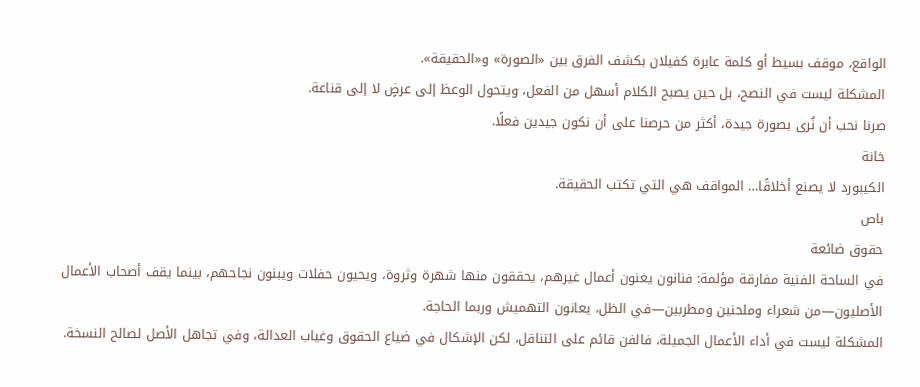الواقع، موقف بسيط أو كلمة عابرة كفيلان بكشف الفرق بين «الصورة» و«الحقيقة».
المشكلة ليست في النصح، بل حين يصبح الكلام أسهل من الفعل، ويتحول الوعظ إلى عرضٍ لا إلى قناعة.
صرنا نحب أن نُرى بصورة جيدة، أكثر من حرصنا على أن نكون جيدين فعلًا.
خانة
الكيبورد لا يصنع أخلاقًا… المواقف هي التي تكتب الحقيقة.
باص
حقوق ضائعة
في الساحة الفنية مفارقة مؤلمة: فنانون يغنون أعمال غيرهم، يحققون منها شهرة وثروة، ويحيون حفلات ويبنون نجاحهم، بينما يقف أصحاب الأعمال الأصليون—من شعراء وملحنين ومطربين—في الظل، يعانون التهميش وربما الحاجة.
المشكلة ليست في أداء الأعمال الجميلة، فالفن قائم على التناقل، لكن الإشكال في ضياع الحقوق وغياب العدالة، وفي تجاهل الأصل لصالح النسخة.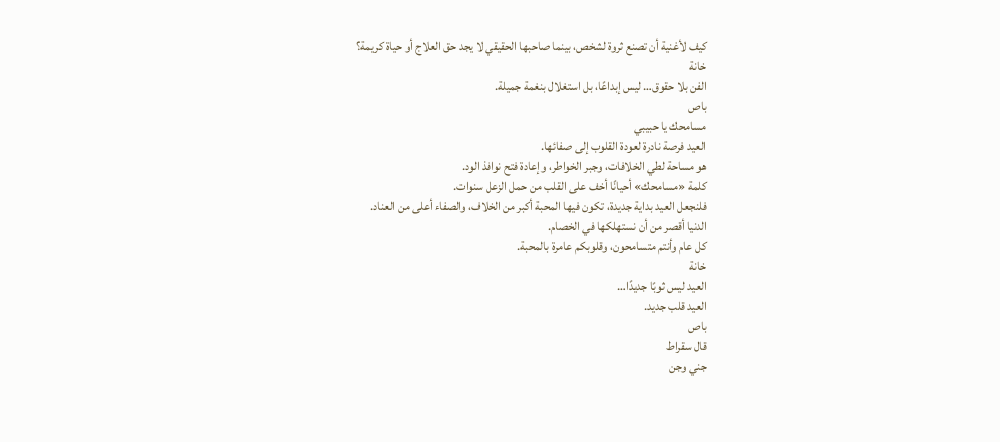كيف لأغنية أن تصنع ثروة لشخص، بينما صاحبها الحقيقي لا يجد حق العلاج أو حياة كريمة؟
خانة
الفن بلا حقوق… ليس إبداعًا، بل استغلال بنغمة جميلة.
باص
مسامحك يا حبيبي
العيد فرصة نادرة لعودة القلوب إلى صفائها.
هو مساحة لطي الخلافات، وجبر الخواطر، وإعادة فتح نوافذ الود.
كلمة «مسامحك» أحيانًا أخف على القلب من حمل الزعل سنوات.
فلنجعل العيد بداية جديدة، تكون فيها المحبة أكبر من الخلاف، والصفاء أعلى من العناد.
الدنيا أقصر من أن نستهلكها في الخصام.
كل عام وأنتم متسامحون، وقلوبكم عامرة بالمحبة.
خانة
العيد ليس ثوبًا جديدًا…
العيد قلب جديد.
باص
قال سقراط
جني وجن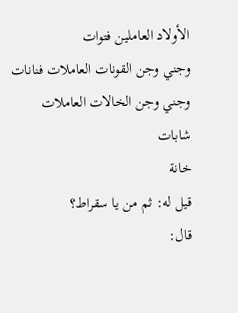الأولاد العاملين فتوات
وجني وجن القونات العاملات فنانات
وجني وجن الخالات العاملات شابات
خانة
قيل له: ثم من يا سقراط؟
قال: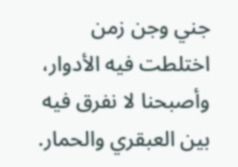جني وجن زمن اختلطت فيه الأدوار،
وأصبحنا لا نفرق فيه بين العبقري والحمار.